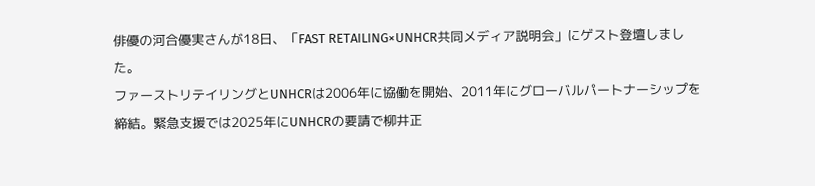俳優の河合優実さんが18日、「FAST RETAILING×UNHCR共同メディア説明会」にゲスト登壇しました。
ファーストリテイリングとUNHCRは2006年に協働を開始、2011年にグローバルパートナーシップを締結。緊急支援では2025年にUNHCRの要請で柳井正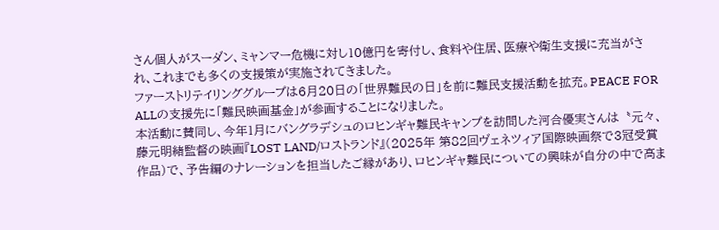さん個人がスーダン、ミャンマー危機に対し10億円を寄付し、食料や住居、医療や衛生支援に充当がされ、これまでも多くの支援策が実施されてきました。
ファーストリテイリンググループは6月20日の「世界難民の日」を前に難民支援活動を拡充。PEACE FOR ALLの支援先に「難民映画基金」が参画することになりました。
本活動に賛同し、今年1月にバングラデシュのロヒンギャ難民キャンプを訪問した河合優実さんは〝元々、藤元明緒監督の映画『LOST LAND/ロストランド』(2025年 第82回ヴェネツィア国際映画祭で3冠受賞作品)で、予告編のナレーションを担当したご縁があり、ロヒンギャ難民についての興味が自分の中で高ま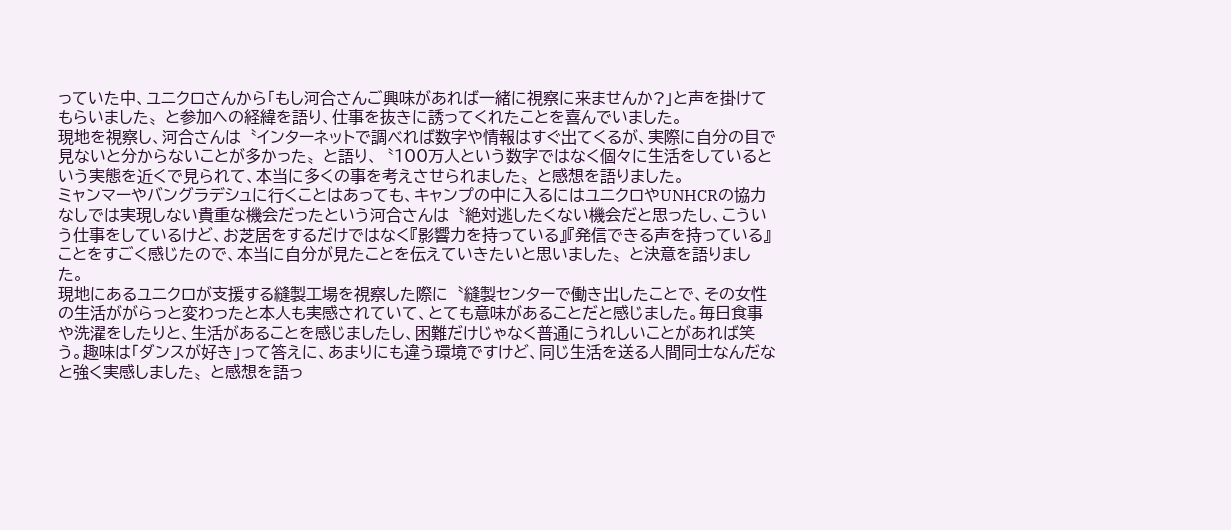っていた中、ユニクロさんから「もし河合さんご興味があれば一緒に視察に来ませんか?」と声を掛けてもらいました〟と参加への経緯を語り、仕事を抜きに誘ってくれたことを喜んでいました。
現地を視察し、河合さんは〝インターネットで調べれば数字や情報はすぐ出てくるが、実際に自分の目で見ないと分からないことが多かった〟と語り、〝100万人という数字ではなく個々に生活をしているという実態を近くで見られて、本当に多くの事を考えさせられました〟と感想を語りました。
ミャンマーやバングラデシュに行くことはあっても、キャンプの中に入るにはユニクロやUNHCRの協力なしでは実現しない貴重な機会だったという河合さんは〝絶対逃したくない機会だと思ったし、こういう仕事をしているけど、お芝居をするだけではなく『影響力を持っている』『発信できる声を持っている』ことをすごく感じたので、本当に自分が見たことを伝えていきたいと思いました〟と決意を語りました。
現地にあるユニクロが支援する縫製工場を視察した際に〝縫製センターで働き出したことで、その女性の生活ががらっと変わったと本人も実感されていて、とても意味があることだと感じました。毎日食事や洗濯をしたりと、生活があることを感じましたし、困難だけじゃなく普通にうれしいことがあれば笑う。趣味は「ダンスが好き」って答えに、あまりにも違う環境ですけど、同じ生活を送る人間同士なんだなと強く実感しました〟と感想を語っ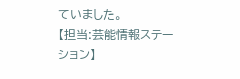ていました。
【担当:芸能情報ステーション】